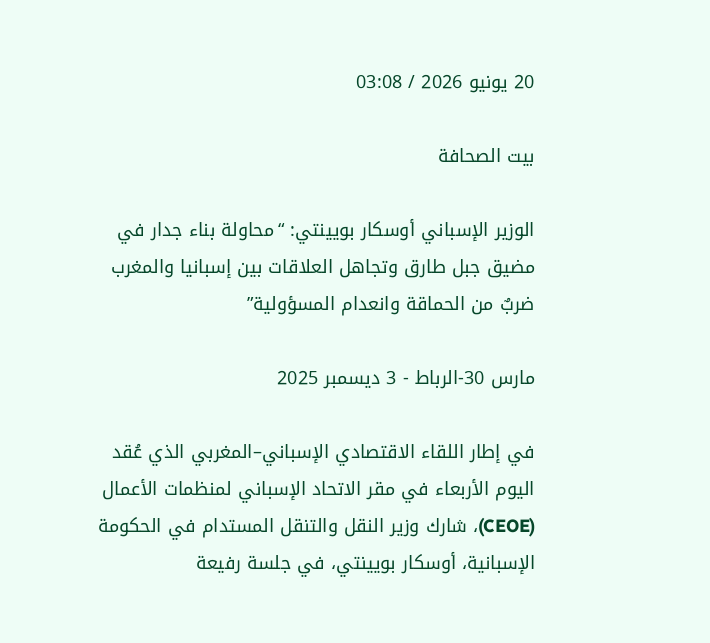20 يونيو 2026 / 03:08

بيت الصحافة

الوزير الإسباني أوسكار بويينتي: “محاولة بناء جدار في مضيق جبل طارق وتجاهل العلاقات بين إسبانيا والمغرب ضربٌ من الحماقة وانعدام المسؤولية”

مارس 30-الرباط - 3 ديسمبر 2025

في إطار اللقاء الاقتصادي الإسباني–المغربي الذي عُقد اليوم الأربعاء في مقر الاتحاد الإسباني لمنظمات الأعمال (CEOE)، شارك وزير النقل والتنقل المستدام في الحكومة الإسبانية، أوسكار بويينتي، في جلسة رفيعة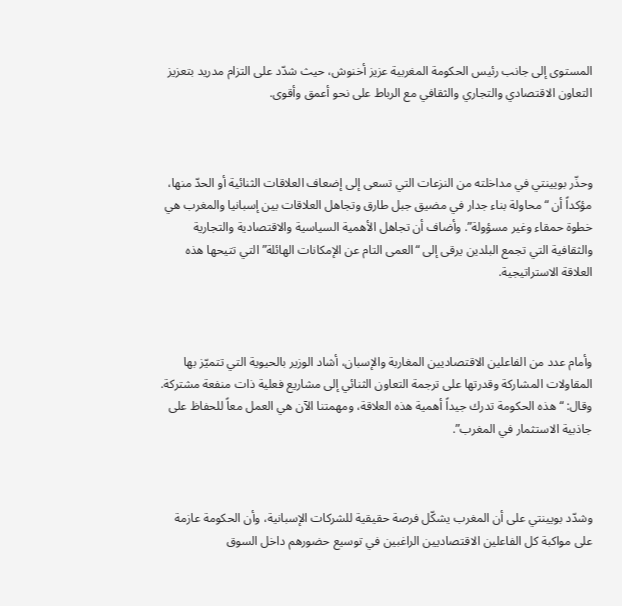المستوى إلى جانب رئيس الحكومة المغربية عزيز أخنوش، حيث شدّد على التزام مدريد بتعزيز التعاون الاقتصادي والتجاري والثقافي مع الرباط على نحو أعمق وأقوى.



وحذّر بويينتي في مداخلته من النزعات التي تسعى إلى إضعاف العلاقات الثنائية أو الحدّ منها، مؤكداً أن “محاولة بناء جدار في مضيق جبل طارق وتجاهل العلاقات بين إسبانيا والمغرب هي خطوة حمقاء وغير مسؤولة”. وأضاف أن تجاهل الأهمية السياسية والاقتصادية والتجارية والثقافية التي تجمع البلدين يرقى إلى “العمى التام عن الإمكانات الهائلة” التي تتيحها هذه العلاقة الاستراتيجية.



وأمام عدد من الفاعلين الاقتصاديين المغاربة والإسبان، أشاد الوزير بالحيوية التي تتميّز بها المقاولات المشاركة وقدرتها على ترجمة التعاون الثنائي إلى مشاريع فعلية ذات منفعة مشتركة. وقال: “هذه الحكومة تدرك جيداً أهمية هذه العلاقة، ومهمتنا الآن هي العمل معاً للحفاظ على جاذبية الاستثمار في المغرب”.



وشدّد بويينتي على أن المغرب يشكّل فرصة حقيقية للشركات الإسبانية، وأن الحكومة عازمة على مواكبة كل الفاعلين الاقتصاديين الراغبين في توسيع حضورهم داخل السوق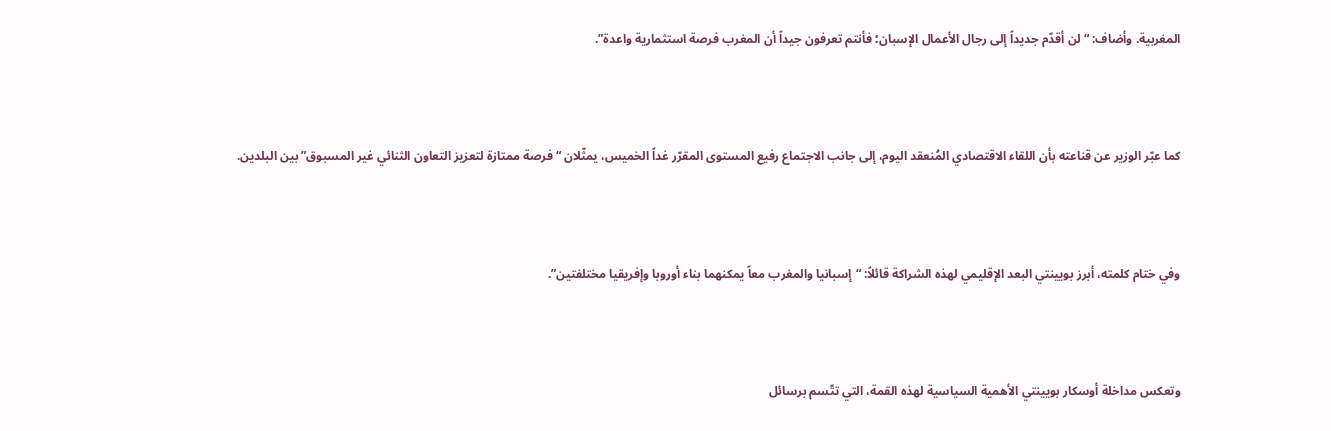المغربية. وأضاف: “لن أقدّم جديداً إلى رجال الأعمال الإسبان؛ فأنتم تعرفون جيداً أن المغرب فرصة استثمارية واعدة”.



كما عبّر الوزير عن قناعته بأن اللقاء الاقتصادي المُنعقد اليوم، إلى جانب الاجتماع رفيع المستوى المقرّر غداً الخميس، يمثّلان “فرصة ممتازة لتعزيز التعاون الثنائي غير المسبوق” بين البلدين.



وفي ختام كلمته، أبرز بويينتي البعد الإقليمي لهذه الشراكة قائلاً: “إسبانيا والمغرب معاً يمكنهما بناء أوروبا وإفريقيا مختلفتين”.



وتعكس مداخلة أوسكار بويينتي الأهمية السياسية لهذه القمة، التي تتّسم برسائل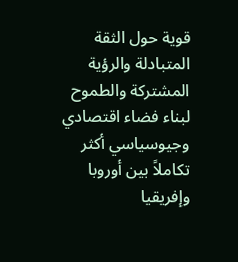قوية حول الثقة المتبادلة والرؤية المشتركة والطموح لبناء فضاء اقتصادي وجيوسياسي أكثر تكاملاً بين أوروبا وإفريقيا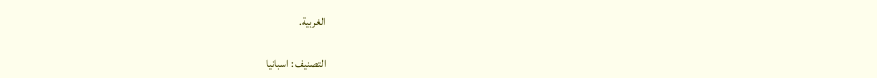الغربية.

التصنيف : اسبانيا